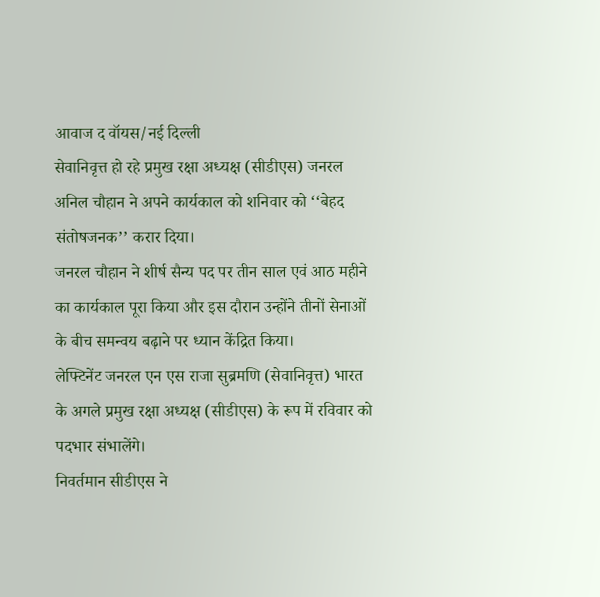आवाज द वॉयस/नई दिल्ली
सेवानिवृत्त हो रहे प्रमुख रक्षा अध्यक्ष (सीडीएस) जनरल अनिल चौहान ने अपने कार्यकाल को शनिवार को ‘‘बेहद संतोषजनक’’ करार दिया।
जनरल चौहान ने शीर्ष सैन्य पद पर तीन साल एवं आठ महीने का कार्यकाल पूरा किया और इस दौरान उन्होंने तीनों सेनाओं के बीच समन्वय बढ़ाने पर ध्यान केंद्रित किया।
लेफ्टिनेंट जनरल एन एस राजा सुब्रमणि (सेवानिवृत्त) भारत के अगले प्रमुख रक्षा अध्यक्ष (सीडीएस) के रूप में रविवार को पदभार संभालेंगे।
निवर्तमान सीडीएस ने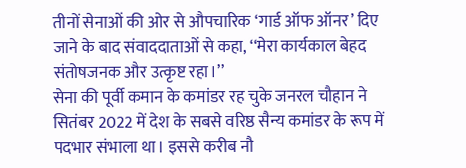तीनों सेनाओं की ओर से औपचारिक ‘गार्ड ऑफ ऑनर’ दिए जाने के बाद संवाददाताओं से कहा, ‘‘मेरा कार्यकाल बेहद संतोषजनक और उत्कृष्ट रहा।’’
सेना की पूर्वी कमान के कमांडर रह चुके जनरल चौहान ने सितंबर 2022 में देश के सबसे वरिष्ठ सैन्य कमांडर के रूप में पदभार संभाला था। इससे करीब नौ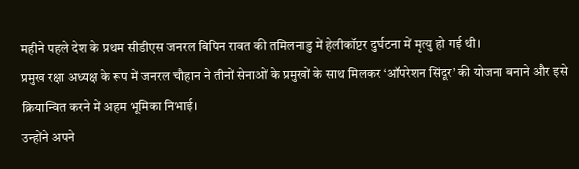महीने पहले देश के प्रथम सीडीएस जनरल बिपिन रावत की तमिलनाडु में हेलीकॉप्टर दुर्घटना में मृत्यु हो गई थी।
प्रमुख रक्षा अध्यक्ष के रूप में जनरल चौहान ने तीनों सेनाओं के प्रमुखों के साथ मिलकर ‘ऑपरेशन सिंदूर’ की योजना बनाने और इसे क्रियान्वित करने में अहम भूमिका निभाई।
उन्होंने अपने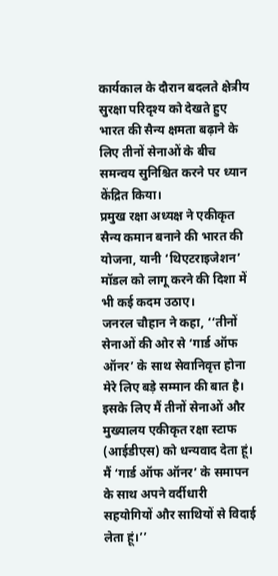कार्यकाल के दौरान बदलते क्षेत्रीय सुरक्षा परिदृश्य को देखते हुए भारत की सैन्य क्षमता बढ़ाने के लिए तीनों सेनाओं के बीच समन्वय सुनिश्चित करने पर ध्यान केंद्रित किया।
प्रमुख रक्षा अध्यक्ष ने एकीकृत सैन्य कमान बनाने की भारत की योजना, यानी ‘थिएटराइजेशन’ मॉडल को लागू करने की दिशा में भी कई कदम उठाए।
जनरल चौहान ने कहा, ‘‘तीनों सेनाओं की ओर से ‘गार्ड ऑफ ऑनर’ के साथ सेवानिवृत्त होना मेरे लिए बड़े सम्मान की बात है। इसके लिए मैं तीनों सेनाओं और मुख्यालय एकीकृत रक्षा स्टाफ (आईडीएस) को धन्यवाद देता हूं। मैं ‘गार्ड ऑफ ऑनर’ के समापन के साथ अपने वर्दीधारी सहयोगियों और साथियों से विदाई लेता हूं।’’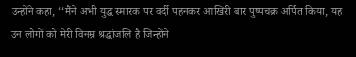उन्होंने कहा, ‘‘मैंने अभी युद्ध स्मारक पर वर्दी पहनकर आखिरी बार पुष्पचक्र अर्पित किया, यह उन लोगों को मेरी विनम्र श्रद्धांजलि है जिन्होंने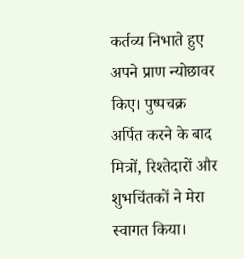कर्तव्य निभाते हुए अपने प्राण न्योछावर किए। पुष्पचक्र अर्पित करने के बाद मित्रों, रिश्तेदारों और शुभचिंतकों ने मेरा स्वागत किया।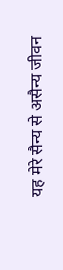यह मेरे सैन्य से असैन्य जीवन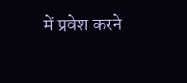में प्रवेश करने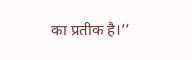का प्रतीक है।’’